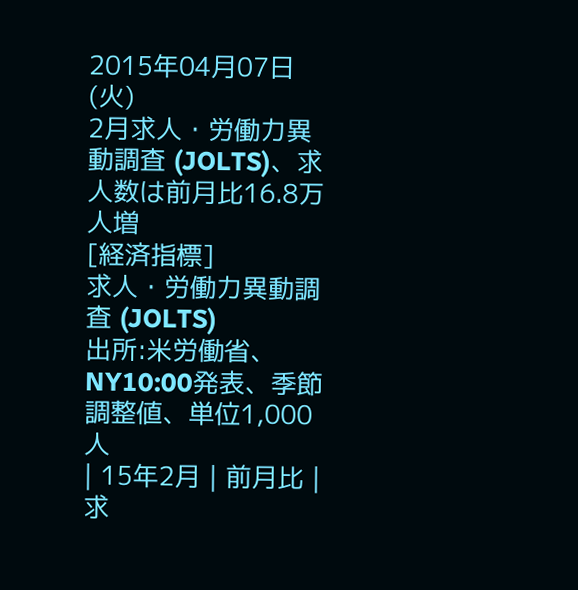2015年04月07日(火)
2月求人・労働力異動調査 (JOLTS)、求人数は前月比16.8万人増
[経済指標]
求人・労働力異動調査 (JOLTS)
出所:米労働省、NY10:00発表、季節調整値、単位1,000人
| 15年2月 | 前月比 | 求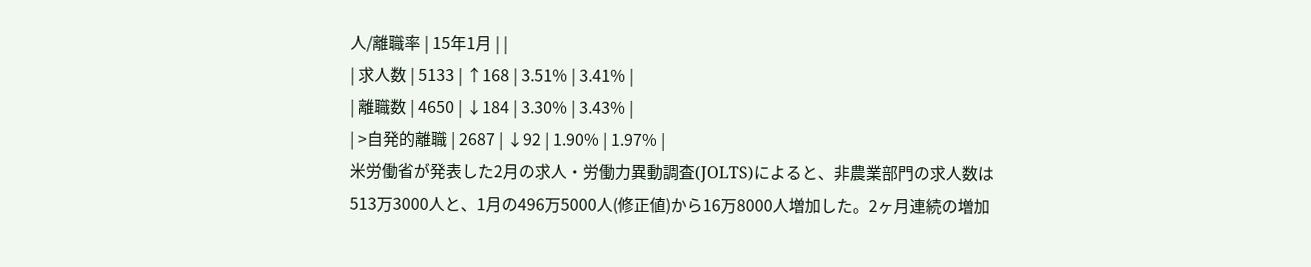人/離職率 | 15年1月 | |
| 求人数 | 5133 | ↑168 | 3.51% | 3.41% |
| 離職数 | 4650 | ↓184 | 3.30% | 3.43% |
| >自発的離職 | 2687 | ↓92 | 1.90% | 1.97% |
米労働省が発表した2月の求人・労働力異動調査(JOLTS)によると、非農業部門の求人数は513万3000人と、1月の496万5000人(修正値)から16万8000人増加した。2ヶ月連続の増加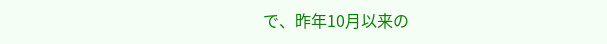で、昨年10月以来の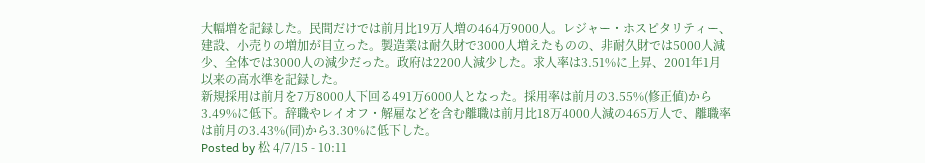大幅増を記録した。民間だけでは前月比19万人増の464万9000人。レジャー・ホスピタリティー、建設、小売りの増加が目立った。製造業は耐久財で3000人増えたものの、非耐久財では5000人減少、全体では3000人の減少だった。政府は2200人減少した。求人率は3.51%に上昇、2001年1月以来の高水準を記録した。
新規採用は前月を7万8000人下回る491万6000人となった。採用率は前月の3.55%(修正値)から3.49%に低下。辞職やレイオフ・解雇などを含む離職は前月比18万4000人減の465万人で、離職率は前月の3.43%(同)から3.30%に低下した。
Posted by 松 4/7/15 - 10:11